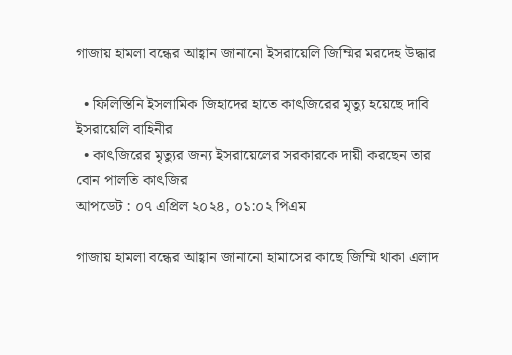গাজায় হামলা বন্ধের আহ্বান জানানো ইসরায়েলি জিম্মির মরদেহ উদ্ধার

  • ফিলিস্তিনি ইসলামিক জিহাদের হাতে কাৎজিরের মৃত্যু হয়েছে দাবি ইসরায়েলি বাহিনীর
  • কাৎজিরের মৃত্যুর জন্য ইসরায়েলের সরকারকে দায়ী করছেন তার বোন পালতি কাৎজির
আপডেট : ০৭ এপ্রিল ২০২৪, ০১:০২ পিএম

গাজায় হামলা বন্ধের আহ্বান জানানো হামাসের কাছে জিম্মি থাকা এলাদ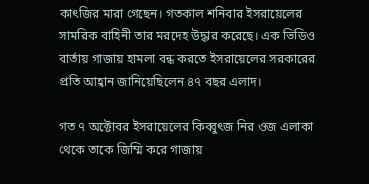কাৎজির মারা গেছেন। গতকাল শনিবার ইসরায়েলের সামরিক বাহিনী তার মরদেহ উদ্ধার করেছে। এক ভিডিও বার্তায় গাজায় হামলা বন্ধ করতে ইসরায়েলের সরকারের প্রতি আহ্বান জানিয়েছিলেন ৪৭ বছর এলাদ।

গত ৭ অক্টোবর ইসরায়েলের কিব্বুৎজ নির ওজ এলাকা থেকে তাকে জিম্মি করে গাজায়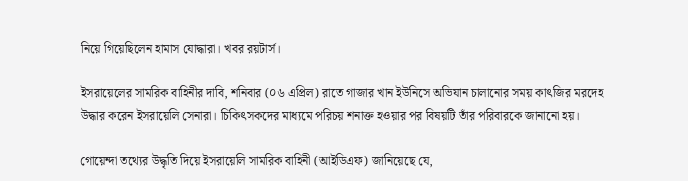নিয়ে গিয়েছিলেন হামাস যোদ্ধারা। খবর রয়টার্স।

ইসরায়েলের সামরিক বাহিনীর দাবি, শনিবার (০৬ এপ্রিল) রাতে গাজার খান ইউনিসে অভিযান চালানোর সময় কাৎজির মরদেহ উদ্ধার করেন ইসরায়েলি সেনারা। চিকিৎসকদের মাধ্যমে পরিচয় শনাক্ত হওয়ার পর বিষয়টি তাঁর পরিবারকে জানানো হয়।

গোয়েন্দা তথ্যের উদ্ধৃতি দিয়ে ইসরায়েলি সামরিক বাহিনী (আইডিএফ) জানিয়েছে যে,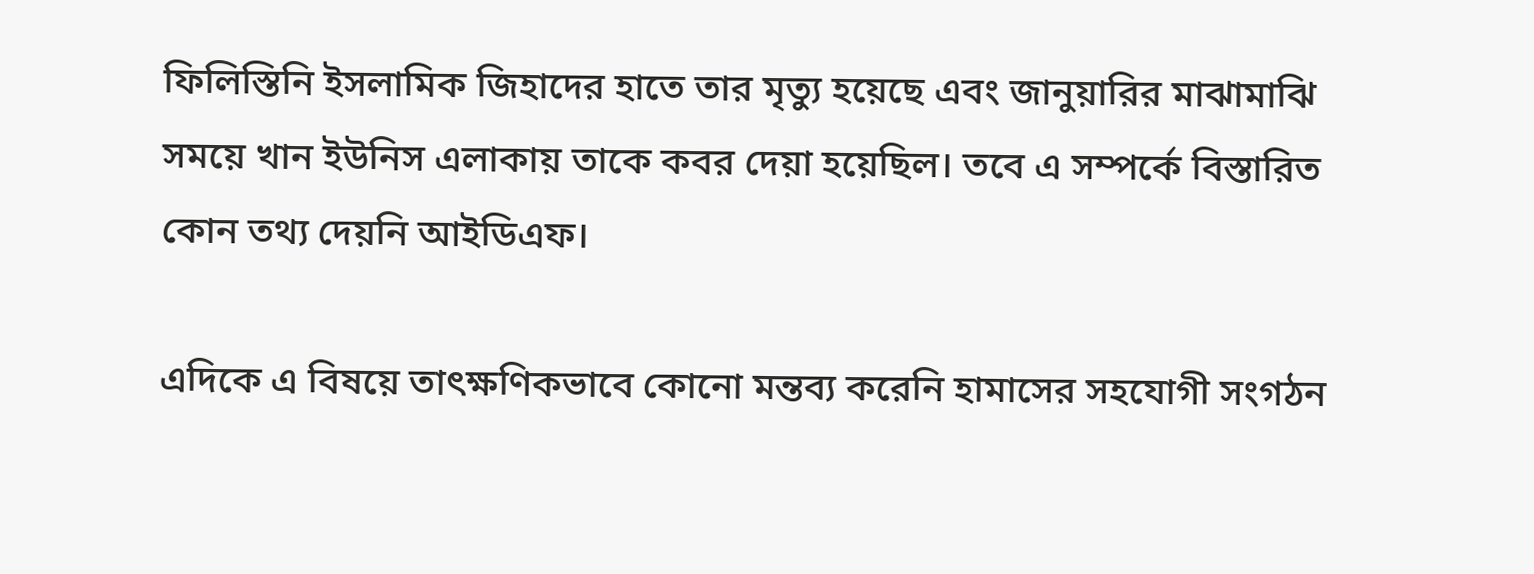ফিলিস্তিনি ইসলামিক জিহাদের হাতে তার মৃত্যু হয়েছে এবং জানুয়ারির মাঝামাঝি সময়ে খান ইউনিস এলাকায় তাকে কবর দেয়া হয়েছিল। তবে এ সম্পর্কে বিস্তারিত কোন তথ্য দেয়নি আইডিএফ।

এদিকে এ বিষয়ে তাৎক্ষণিকভাবে কোনো মন্তব্য করেনি হামাসের সহযোগী সংগঠন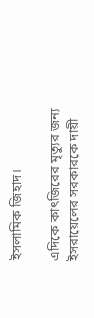ইসলামিক জিহাদ।

এদিকে কাৎজিরের মৃত্যুর জন্য ইসরায়েলের সরকারকে দায়ী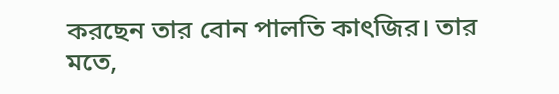করছেন তার বোন পালতি কাৎজির। তার মতে,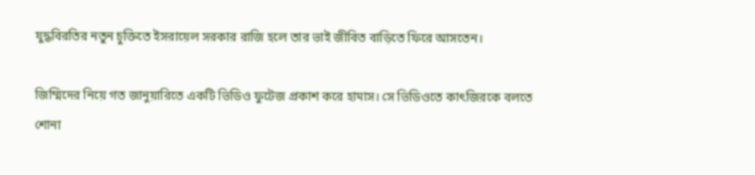যুদ্ধবিরতির নতুন চুক্তিতে ইসরায়েল সরকার রাজি হলে তার ভাই জীবিত বাড়িতে ফিরে আসতেন।

জিম্মিদের নিয়ে গত জানুয়ারিতে একটি ভিডিও ফুটেজ প্রকাশ করে হামাস। সে ভিডিওতে কাৎজিরকে বলতে শোনা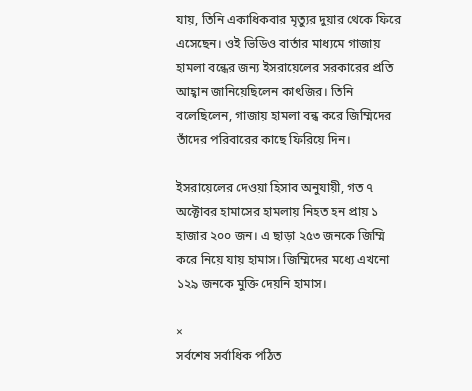যায়, তিনি একাধিকবার মৃত্যুর দুয়ার থেকে ফিরে এসেছেন। ওই ভিডিও বার্তার মাধ্যমে গাজায় হামলা বন্ধের জন্য ইসরায়েলের সরকারের প্রতি আহ্বান জানিয়েছিলেন কাৎজির। তিনি বলেছিলেন, গাজায় হামলা বন্ধ করে জিম্মিদের তাঁদের পরিবারের কাছে ফিরিয়ে দিন।

ইসরায়েলের দেওয়া হিসাব অনুযায়ী, গত ৭ অক্টোবর হামাসের হামলায় নিহত হন প্রায় ১ হাজার ২০০ জন। এ ছাড়া ২৫৩ জনকে জিম্মি করে নিয়ে যায় হামাস। জিম্মিদের মধ্যে এখনো ১২৯ জনকে মুক্তি দেয়নি হামাস।

×
সর্বশেষ সর্বাধিক পঠিত